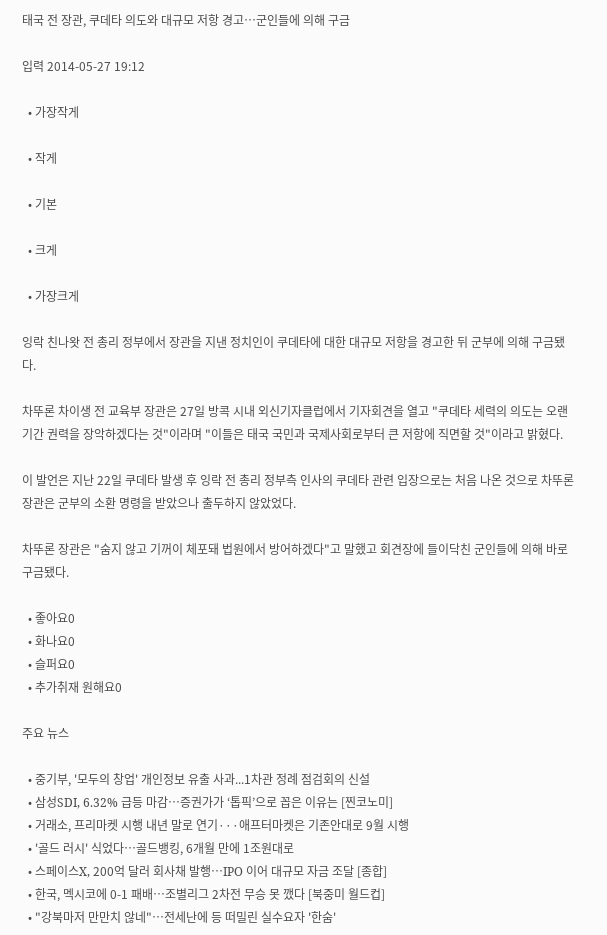태국 전 장관, 쿠데타 의도와 대규모 저항 경고…군인들에 의해 구금

입력 2014-05-27 19:12

  • 가장작게

  • 작게

  • 기본

  • 크게

  • 가장크게

잉락 친나왓 전 총리 정부에서 장관을 지낸 정치인이 쿠데타에 대한 대규모 저항을 경고한 뒤 군부에 의해 구금됐다.

차뚜론 차이생 전 교육부 장관은 27일 방콕 시내 외신기자클럽에서 기자회견을 열고 "쿠데타 세력의 의도는 오랜 기간 권력을 장악하겠다는 것"이라며 "이들은 태국 국민과 국제사회로부터 큰 저항에 직면할 것"이라고 밝혔다.

이 발언은 지난 22일 쿠데타 발생 후 잉락 전 총리 정부측 인사의 쿠데타 관련 입장으로는 처음 나온 것으로 차뚜론 장관은 군부의 소환 명령을 받았으나 출두하지 않았었다.

차뚜론 장관은 "숨지 않고 기꺼이 체포돼 법원에서 방어하겠다"고 말했고 회견장에 들이닥친 군인들에 의해 바로 구금됐다.

  • 좋아요0
  • 화나요0
  • 슬퍼요0
  • 추가취재 원해요0

주요 뉴스

  • 중기부, '모두의 창업' 개인정보 유출 사과...1차관 정례 점검회의 신설
  • 삼성SDI, 6.32% 급등 마감⋯증권가가 ‘톱픽’으로 꼽은 이유는 [찐코노미]
  • 거래소, 프리마켓 시행 내년 말로 연기···애프터마켓은 기존안대로 9월 시행
  • '골드 러시' 식었다…골드뱅킹, 6개월 만에 1조원대로
  • 스페이스X, 200억 달러 회사채 발행⋯IPO 이어 대규모 자금 조달 [종합]
  • 한국, 멕시코에 0-1 패배⋯조별리그 2차전 무승 못 깼다 [북중미 월드컵]
  • "강북마저 만만치 않네"⋯전세난에 등 떠밀린 실수요자 '한숨'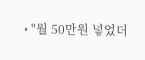• "월 50만원 넣었더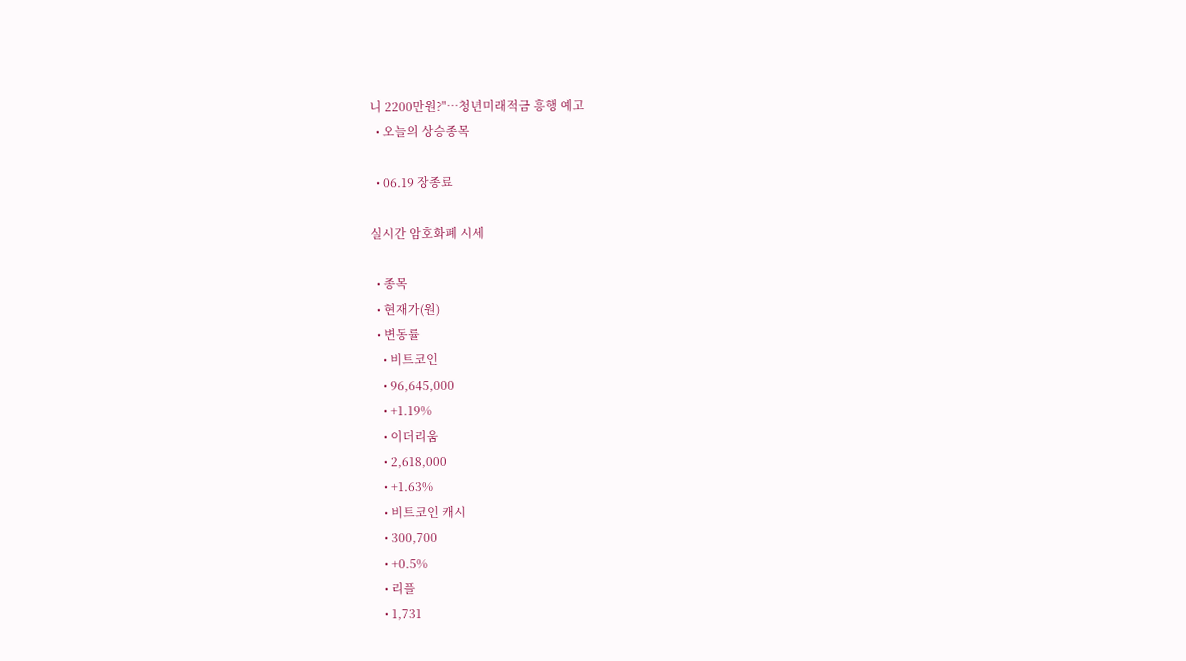니 2200만원?"…청년미래적금 흥행 예고
  • 오늘의 상승종목

  • 06.19 장종료

실시간 암호화폐 시세

  • 종목
  • 현재가(원)
  • 변동률
    • 비트코인
    • 96,645,000
    • +1.19%
    • 이더리움
    • 2,618,000
    • +1.63%
    • 비트코인 캐시
    • 300,700
    • +0.5%
    • 리플
    • 1,731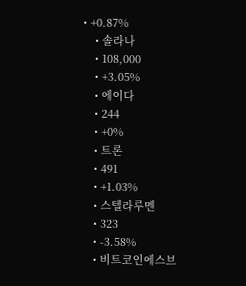• +0.87%
    • 솔라나
    • 108,000
    • +3.05%
    • 에이다
    • 244
    • +0%
    • 트론
    • 491
    • +1.03%
    • 스텔라루멘
    • 323
    • -3.58%
    • 비트코인에스브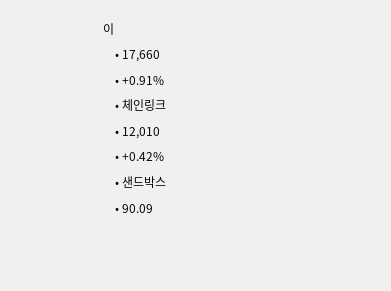이
    • 17,660
    • +0.91%
    • 체인링크
    • 12,010
    • +0.42%
    • 샌드박스
    • 90.09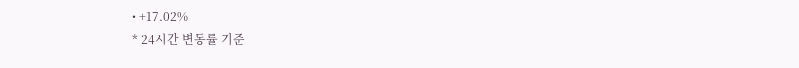• +17.02%
* 24시간 변동률 기준